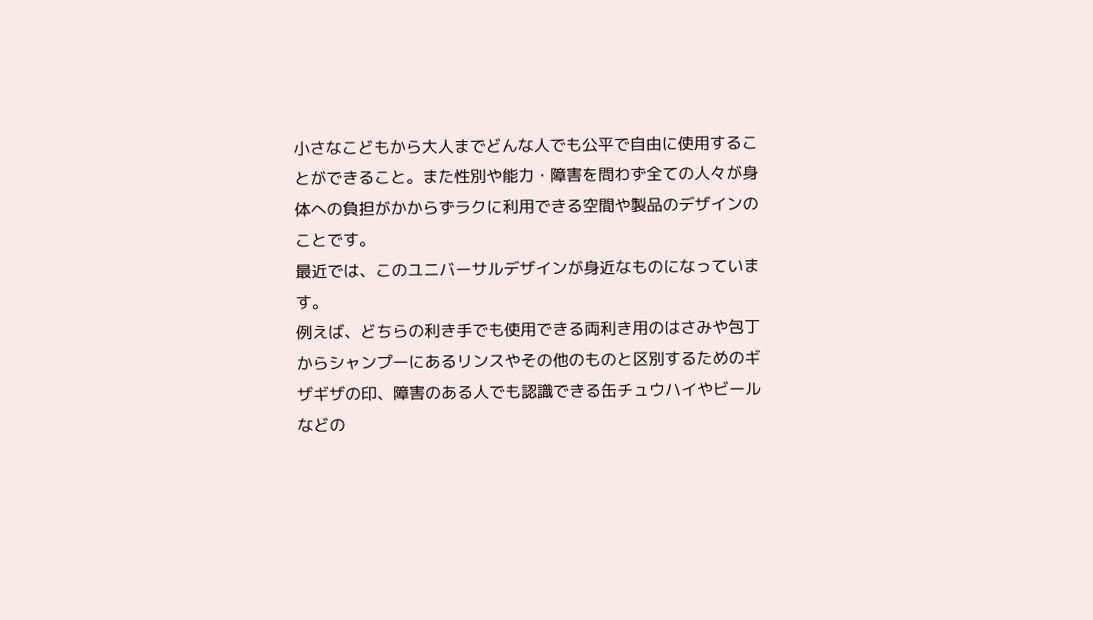小さなこどもから大人までどんな人でも公平で自由に使用することができること。また性別や能力・障害を問わず全ての人々が身体への負担がかからずラクに利用できる空間や製品のデザインのことです。
最近では、このユニバーサルデザインが身近なものになっています。
例えば、どちらの利き手でも使用できる両利き用のはさみや包丁からシャンプーにあるリンスやその他のものと区別するためのギザギザの印、障害のある人でも認識できる缶チュウハイやビールなどの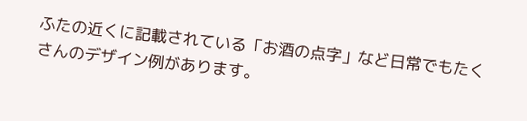ふたの近くに記載されている「お酒の点字」など日常でもたくさんのデザイン例があります。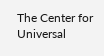The Center for Universal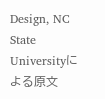Design, NC State Universityによる原文